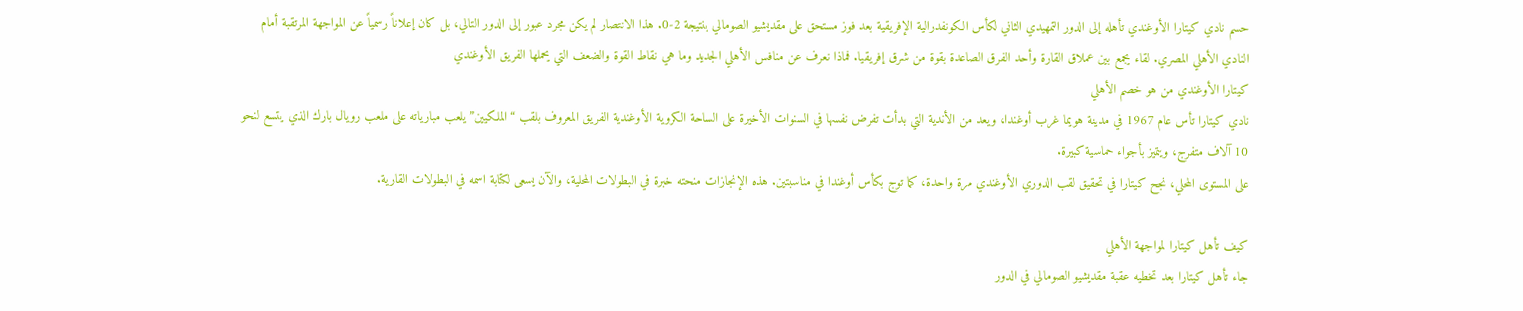حسم نادي كيتارا الأوغندي تأهله إلى الدور التمهيدي الثاني لكأس الكونفدرالية الإفريقية بعد فوز مستحق على مقديشيو الصومالي بنتيجة 2-0. هذا الانتصار لم يكن مجرد عبور إلى الدور التالي، بل كان إعلاناً رسمياً عن المواجهة المرتقبة أمام النادي الأهلي المصري. لقاء يجمع بين عملاق القارة وأحد الفرق الصاعدة بقوة من شرق إفريقيا. فماذا نعرف عن منافس الأهلي الجديد وما هي نقاط القوة والضعف التي يحملها الفريق الأوغندي
كيتارا الأوغندي من هو خصم الأهلي
نادي كيتارا تأس عام 1967 في مدينة هويما غرب أوغندا، ويعد من الأندية التي بدأت تفرض نفسها في السنوات الأخيرة على الساحة الكروية الأوغندية الفريق المعروف بلقب “الملكيين” يلعب مبارياته على ملعب رويال بارك الذي يتسع لنحو 10 آلاف متفرج، ويتميز بأجواء حماسية كبيرة.
على المستوى المحلي، نجح كيتارا في تحقيق لقب الدوري الأوغندي مرة واحدة، كما توج بكأس أوغندا في مناسبتين. هذه الإنجازات منحته خبرة في البطولات المحلية، والآن يسعى لكتابة اسمه في البطولات القارية.

كيف تأهل كيتارا لمواجهة الأهلي
جاء تأهل كيتارا بعد تخطيه عقبة مقديشيو الصومالي في الدور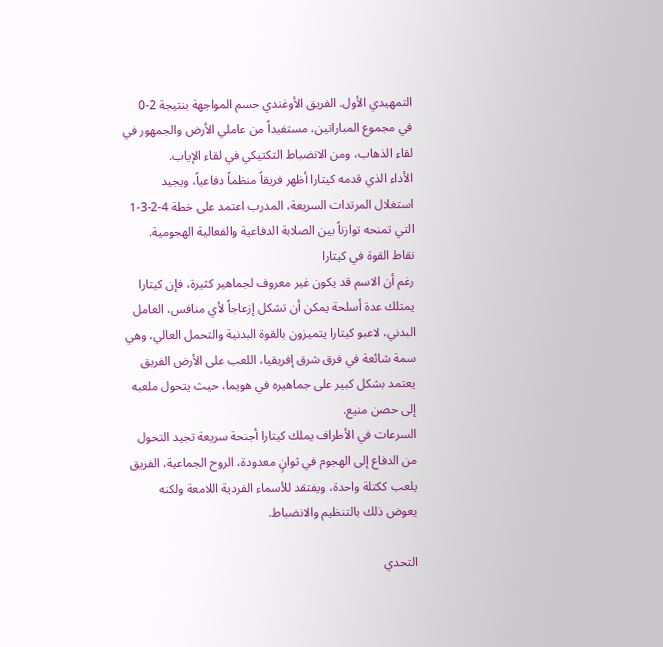التمهيدي الأول. الفريق الأوغندي حسم المواجهة بنتيجة 2-0 في مجموع المباراتين، مستفيداً من عاملي الأرض والجمهور في لقاء الذهاب، ومن الانضباط التكتيكي في لقاء الإياب.
الأداء الذي قدمه كيتارا أظهر فريقاً منظماً دفاعياً، ويجيد استغلال المرتدات السريعة، المدرب اعتمد على خطة 4-2-3-1 التي تمنحه توازناً بين الصلابة الدفاعية والفعالية الهجومية.
نقاط القوة في كيتارا
رغم أن الاسم قد يكون غير معروف لجماهير كثيرة، فإن كيتارا يمتلك عدة أسلحة يمكن أن تشكل إزعاجاً لأي منافس، العامل البدني، لاعبو كيتارا يتميزون بالقوة البدنية والتحمل العالي، وهي سمة شائعة في فرق شرق إفريقيا، اللعب على الأرض الفريق يعتمد بشكل كبير على جماهيره في هويما، حيث يتحول ملعبه إلى حصن منيع.
السرعات في الأطراف يملك كيتارا أجنحة سريعة تجيد التحول من الدفاع إلى الهجوم في ثوانٍ معدودة، الروح الجماعية، الفريق يلعب ككتلة واحدة، ويفتقد للأسماء الفردية اللامعة ولكنه يعوض ذلك بالتنظيم والانضباط.

التحدي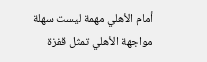أمام الأهلي مهمة ليست سهلة
مواجهة الأهلي تمثل قفزة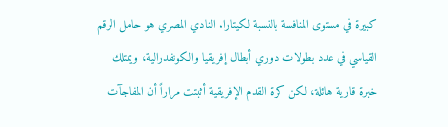كبيرة في مستوى المنافسة بالنسبة لكيتارا. النادي المصري هو حامل الرقم القياسي في عدد بطولات دوري أبطال إفريقيا والكونفدرالية، ويمتلك خبرة قارية هائلة، لكن كرة القدم الإفريقية أثبتت مراراً أن المفاجآت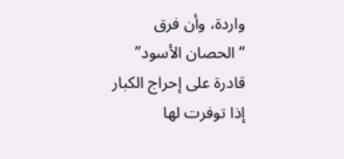واردة، وأن فرق “الحصان الأسود” قادرة على إحراج الكبار إذا توفرت لها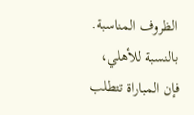الظروف المناسبة.
بالنسبة للأهلي، فإن المباراة تتطلب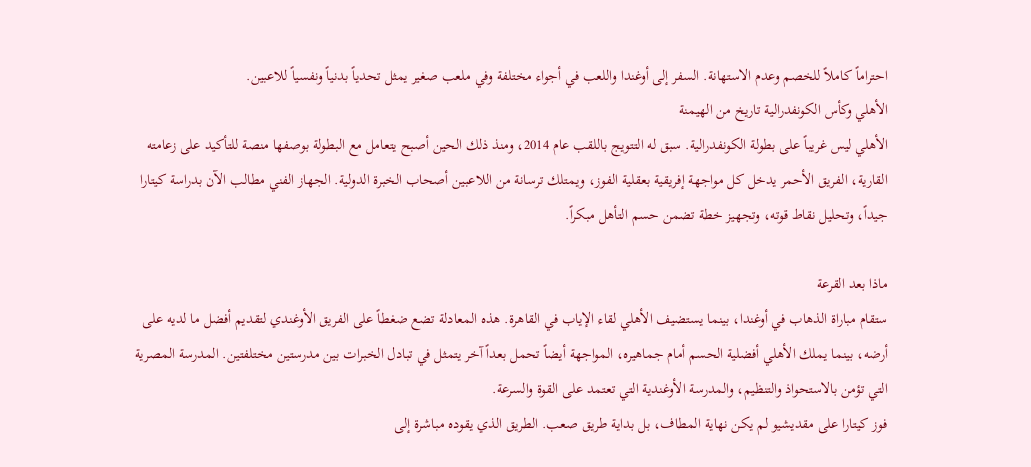احتراماً كاملاً للخصم وعدم الاستهانة. السفر إلى أوغندا واللعب في أجواء مختلفة وفي ملعب صغير يمثل تحدياً بدنياً ونفسياً للاعبين.
الأهلي وكأس الكونفدرالية تاريخ من الهيمنة
الأهلي ليس غريباً على بطولة الكونفدرالية. سبق له التتويج باللقب عام 2014، ومنذ ذلك الحين أصبح يتعامل مع البطولة بوصفها منصة للتأكيد على زعامته القارية، الفريق الأحمر يدخل كل مواجهة إفريقية بعقلية الفوز، ويمتلك ترسانة من اللاعبين أصحاب الخبرة الدولية. الجهاز الفني مطالب الآن بدراسة كيتارا جيداً، وتحليل نقاط قوته، وتجهيز خطة تضمن حسم التأهل مبكراً.

ماذا بعد القرعة
ستقام مباراة الذهاب في أوغندا، بينما يستضيف الأهلي لقاء الإياب في القاهرة. هذه المعادلة تضع ضغطاً على الفريق الأوغندي لتقديم أفضل ما لديه على أرضه، بينما يملك الأهلي أفضلية الحسم أمام جماهيره، المواجهة أيضاً تحمل بعداً آخر يتمثل في تبادل الخبرات بين مدرستين مختلفتين. المدرسة المصرية التي تؤمن بالاستحواذ والتنظيم، والمدرسة الأوغندية التي تعتمد على القوة والسرعة.
فوز كيتارا على مقديشيو لم يكن نهاية المطاف، بل بداية طريق صعب. الطريق الذي يقوده مباشرة إلى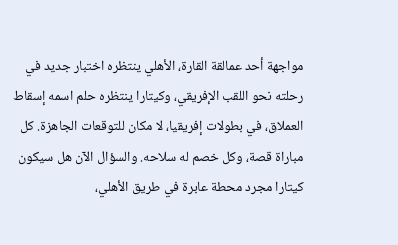مواجهة أحد عمالقة القارة، الأهلي ينتظره اختبار جديد في رحلته نحو اللقب الإفريقي، وكيتارا ينتظره حلم اسمه إسقاط العملاق، في بطولات إفريقيا، لا مكان للتوقعات الجاهزة. كل مباراة قصة، وكل خصم له سلاحه. والسؤال الآن هل سيكون كيتارا مجرد محطة عابرة في طريق الأهلي،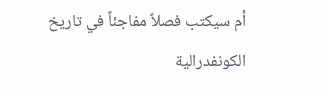أم سيكتب فصلاً مفاجئاً في تاريخ الكونفدرالية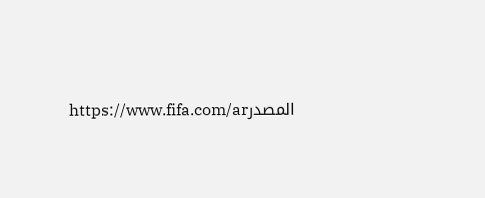المصدرhttps://www.fifa.com/ar